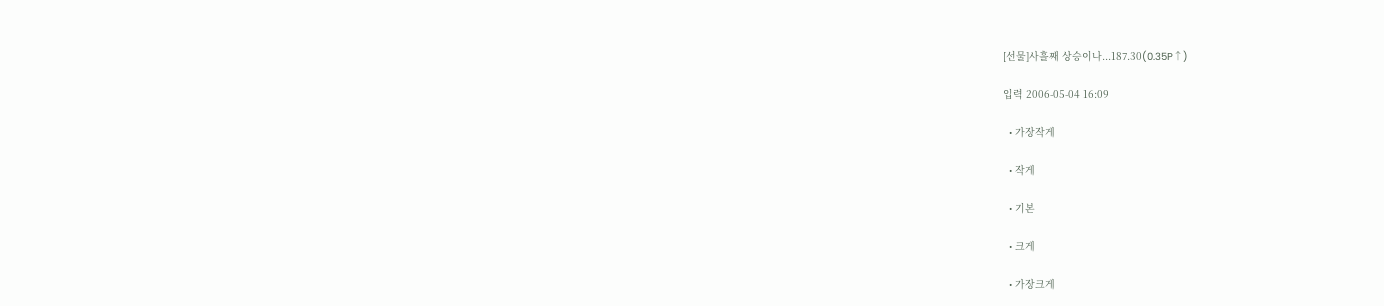[선물]사흘째 상승이나...187.30(0.35P↑)

입력 2006-05-04 16:09

  • 가장작게

  • 작게

  • 기본

  • 크게

  • 가장크게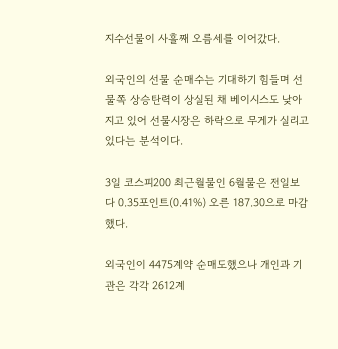지수선물이 사흘째 오름세를 이어갔다.

외국인의 선물 순매수는 기대하기 힘들며 선물쪽 상승탄력이 상실된 채 베이시스도 낮아지고 있어 선물시장은 하락으로 무게가 실리고 있다는 분석이다.

3일 코스피200 최근월물인 6월물은 전일보다 0.35포인트(0.41%) 오른 187.30으로 마감했다.

외국인이 4475계약 순매도했으나 개인과 기관은 각각 2612계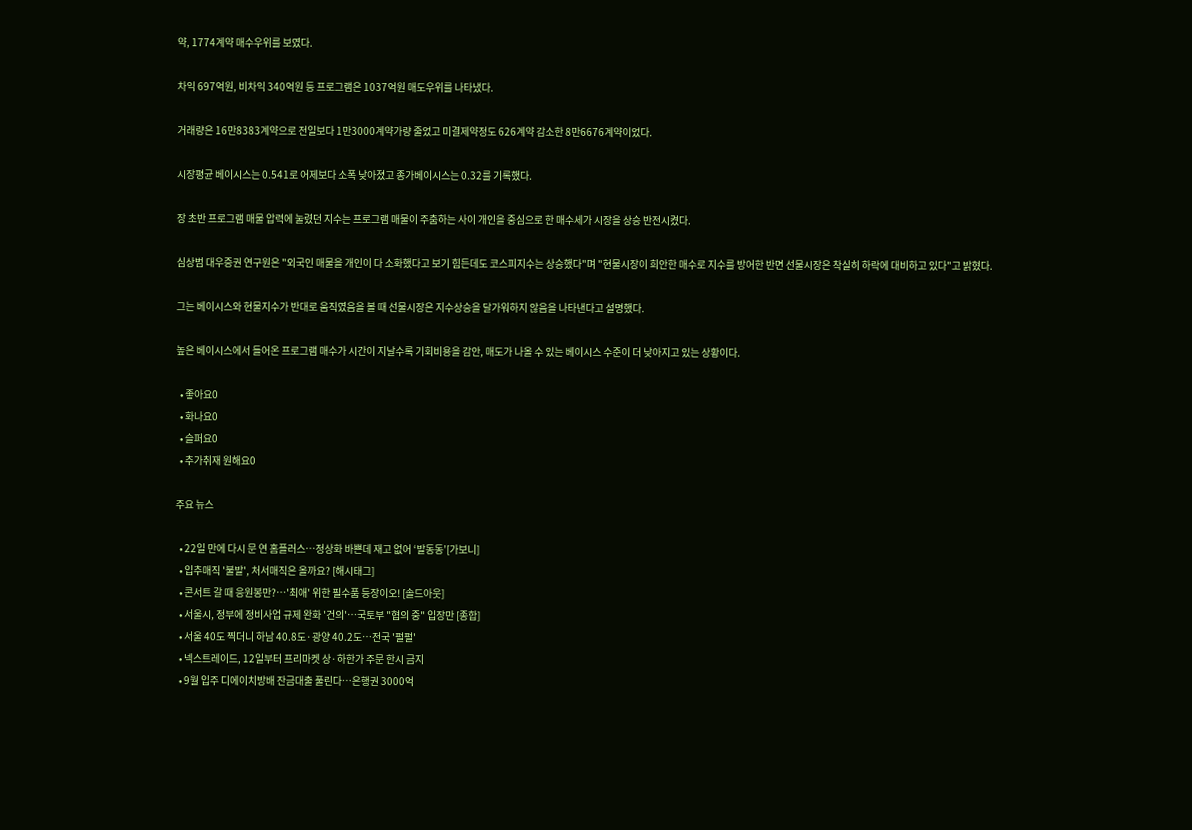약, 1774계약 매수우위를 보였다.

차익 697억원, 비차익 340억원 등 프로그램은 1037억원 매도우위를 나타냈다.

거래량은 16만8383계약으로 전일보다 1만3000계약가량 줄었고 미결제약정도 626계약 감소한 8만6676계약이었다.

시장평균 베이시스는 0.541로 어제보다 소폭 낮아졌고 종가베이시스는 0.32를 기록했다.

장 초반 프로그램 매물 압력에 눌렸던 지수는 프로그램 매물이 주춤하는 사이 개인을 중심으로 한 매수세가 시장을 상승 반전시켰다.

심상범 대우증권 연구원은 "외국인 매물을 개인이 다 소화했다고 보기 힘든데도 코스피지수는 상승했다"며 "현물시장이 희안한 매수로 지수를 방어한 반면 선물시장은 착실히 하락에 대비하고 있다"고 밝혔다.

그는 베이시스와 현물지수가 반대로 움직였음을 볼 때 선물시장은 지수상승을 달가워하지 않음을 나타낸다고 설명했다.

높은 베이시스에서 들어온 프로그램 매수가 시간이 지날수록 기회비용을 감안, 매도가 나올 수 있는 베이시스 수준이 더 낮아지고 있는 상황이다.

  • 좋아요0
  • 화나요0
  • 슬퍼요0
  • 추가취재 원해요0

주요 뉴스

  • 22일 만에 다시 문 연 홈플러스…정상화 바쁜데 재고 없어 ‘발동동’[가보니]
  • 입추매직 '불발', 처서매직은 올까요? [해시태그]
  • 콘서트 갈 때 응원봉만?⋯'최애' 위한 필수품 등장이오! [솔드아웃]
  • 서울시, 정부에 정비사업 규제 완화 '건의'⋯국토부 "협의 중" 입장만 [종합]
  • 서울 40도 찍더니 하남 40.8도·광양 40.2도…전국 '펄펄'
  • 넥스트레이드, 12일부터 프리마켓 상·하한가 주문 한시 금지
  • 9월 입주 디에이치방배 잔금대출 풀린다…은행권 3000억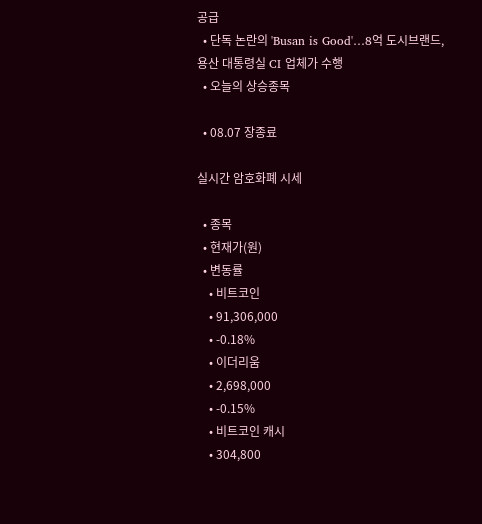공급
  • 단독 논란의 'Busan is Good'…8억 도시브랜드, 용산 대통령실 CI 업체가 수행
  • 오늘의 상승종목

  • 08.07 장종료

실시간 암호화폐 시세

  • 종목
  • 현재가(원)
  • 변동률
    • 비트코인
    • 91,306,000
    • -0.18%
    • 이더리움
    • 2,698,000
    • -0.15%
    • 비트코인 캐시
    • 304,800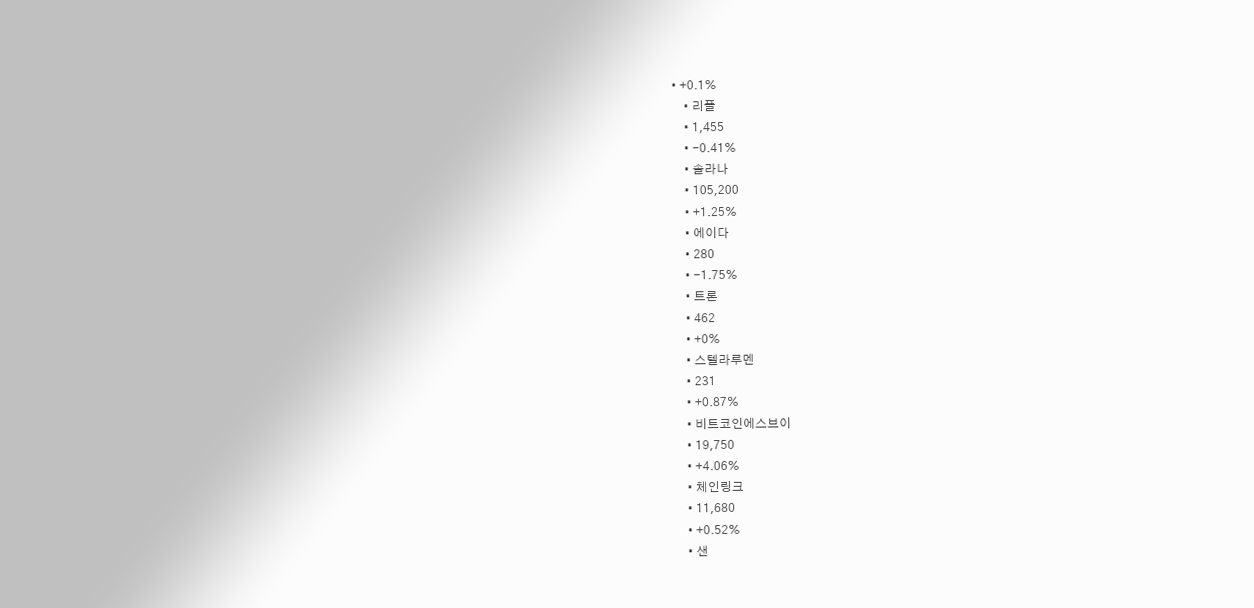• +0.1%
    • 리플
    • 1,455
    • -0.41%
    • 솔라나
    • 105,200
    • +1.25%
    • 에이다
    • 280
    • -1.75%
    • 트론
    • 462
    • +0%
    • 스텔라루멘
    • 231
    • +0.87%
    • 비트코인에스브이
    • 19,750
    • +4.06%
    • 체인링크
    • 11,680
    • +0.52%
    • 샌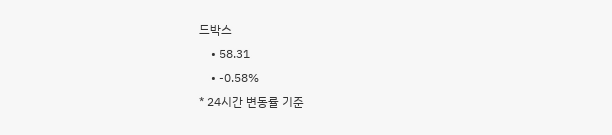드박스
    • 58.31
    • -0.58%
* 24시간 변동률 기준